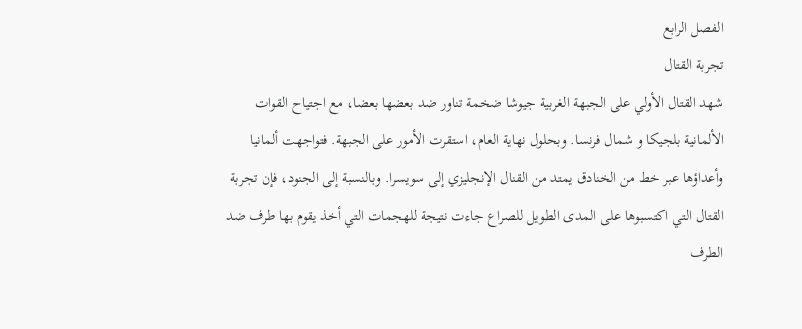الفصل الرابع
تجربة القتال
شهد القتال الأولي على الجبهة الغربية جيوشا ضخمة تناور ضد بعضها بعضا، مع اجتياح القوات الألمانية بلجيكا و شمال فرنسا. وبحلول نهاية العام، استقرت الأمور على الجبهة. فتواجهت ألمانيا وأعداؤها عبر خط من الخنادق يمتد من القنال الإنجليزي إلى سويسرا. وبالنسبة إلى الجنود، فإن تجربة القتال التي اكتسبوها على المدى الطويل للصراع جاءت نتيجة للهجمات التي أخذ يقوم بها طرف ضد الطرف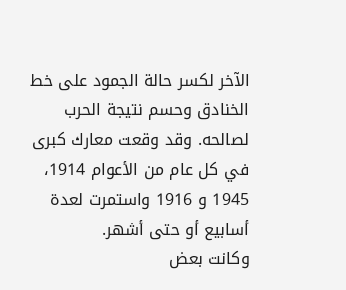الآخر لكسر حالة الجمود على خط الخنادق وحسم نتيجة الحرب لصالحه. وقد وقعت معارك كبرى في كل عام من الأعوام 1914، 1945 و 1916 واستمرت لعدة أسابيع أو حتى أشهر.
وكانت بعض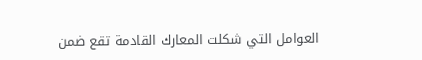العوامل التي شكلت المعارك القادمة تقع ضمن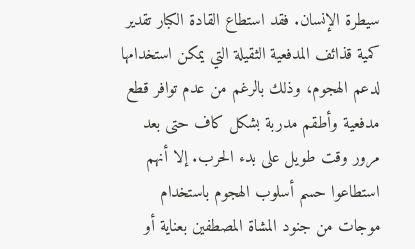سيطرة الإنسان. فقد استطاع القادة الكبار تقدير كمية قذائف المدفعية الثقيلة التي يمكن استخدامها لدعم الهجوم، وذلك بالرغم من عدم توافر قطع مدفعية وأطقم مدربة بشكل كاف حتى بعد مرور وقت طويل على بدء الحرب. إلا أنهم استطاعوا حسم أسلوب الهجوم باستخدام موجات من جنود المشاة المصطفين بعناية أو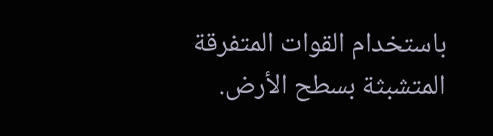باستخدام القوات المتفرقة المتشبثة بسطح الأرض.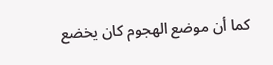كما أن موضع الهجوم كان يخضع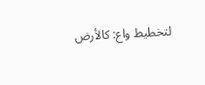لتخطيط واع: کالأرض